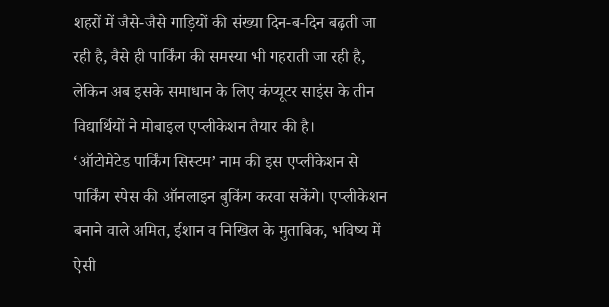शहरों में जैसे-जैसे गाड़ियों की संख्या दिन-ब-दिन बढ़ती जा रही है, वैसे ही पार्किंग की समस्या भी गहराती जा रही है, लेकिन अब इसके समाधान के लिए कंप्यूटर साइंस के तीन विद्यार्थियों ने मोबाइल एप्लीकेशन तैयार की है।
‘ऑटोमेटेड पार्किंग सिस्टम’ नाम की इस एप्लीकेशन से पार्किंग स्पेस की ऑनलाइन बुकिंग करवा सकेंगे। एप्लीकेशन बनाने वाले अमित, ईशान व निखिल के मुताबिक, भविष्य में ऐसी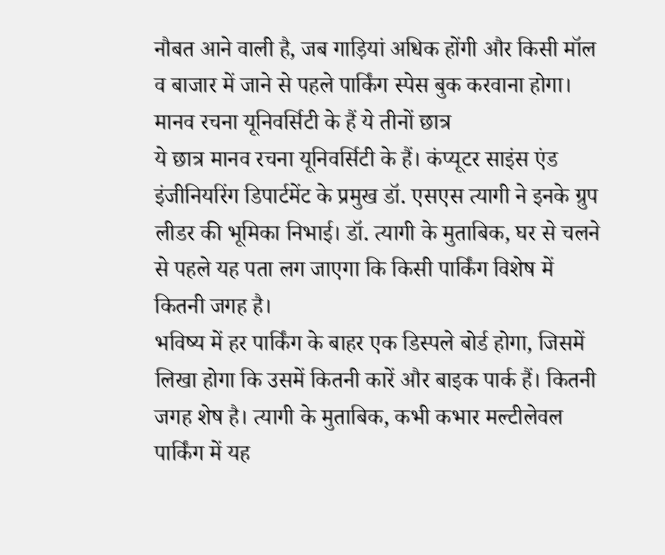नौबत आने वाली है, जब गाड़ियां अधिक होंगी और किसी मॉल व बाजार में जाने से पहले पार्किंग स्पेस बुक करवाना होगा।
मानव रचना यूनिवर्सिटी के हैं ये तीनों छात्र
ये छात्र मानव रचना यूनिवर्सिटी के हैं। कंप्यूटर साइंस एंड इंजीनियरिंग डिपार्टमेंट के प्रमुख डॉ. एसएस त्यागी ने इनके ग्रुप लीडर की भूमिका निभाई। डॉ. त्यागी के मुताबिक, घर से चलने से पहले यह पता लग जाएगा कि किसी पार्किंग विशेष में कितनी जगह है।
भविष्य में हर पार्किंग के बाहर एक डिस्पले बोर्ड होगा, जिसमें लिखा होगा कि उसमें कितनी कारें और बाइक पार्क हैं। कितनी जगह शेष है। त्यागी के मुताबिक, कभी कभार मल्टीलेवल पार्किंग में यह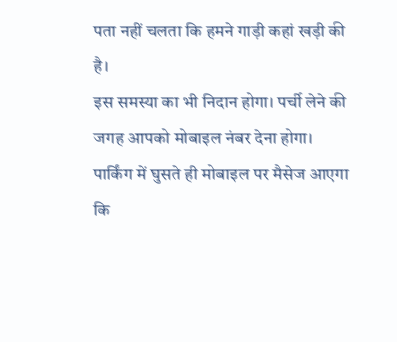पता नहीं चलता कि हमने गाड़ी कहां खड़ी की है।
इस समस्या का भी निदान होगा। पर्ची लेने की जगह आपको मोबाइल नंबर देना होगा। पार्किंग में घुसते ही मोबाइल पर मैसेज आएगा कि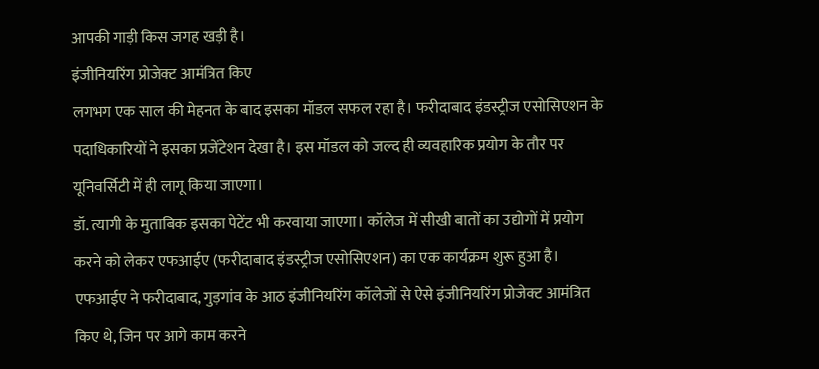आपकी गाड़ी किस जगह खड़ी है।
इंजीनियरिंग प्रोजेक्ट आमंत्रित किए
लगभग एक साल की मेहनत के बाद इसका मॉडल सफल रहा है। फरीदाबाद इंडस्ट्रीज एसोसिएशन के पदाधिकारियों ने इसका प्रजेंटेशन देखा है। इस मॉडल को जल्द ही व्यवहारिक प्रयोग के तौर पर यूनिवर्सिटी में ही लागू किया जाएगा।
डॉ. त्यागी के मुताबिक इसका पेटेंट भी करवाया जाएगा। कॉलेज में सीखी बातों का उद्योगों में प्रयोग करने को लेकर एफआईए (फरीदाबाद इंडस्ट्रीज एसोसिएशन) का एक कार्यक्रम शुरू हुआ है।
एफआईए ने फरीदाबाद, गुड़गांव के आठ इंजीनियरिंग कॉलेजों से ऐसे इंजीनियरिंग प्रोजेक्ट आमंत्रित किए थे, जिन पर आगे काम करने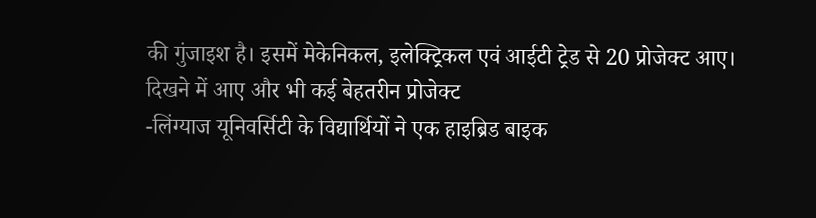की गुंजाइश है। इसमें मेकेनिकल, इलेक्ट्रिकल एवं आईटी ट्रेड से 20 प्रोजेक्ट आए।
दिखने में आए और भी कई बेहतरीन प्रोजेक्ट
-लिंग्याज यूनिवर्सिटी के विद्यार्थियों ने एक हाइब्रिड बाइक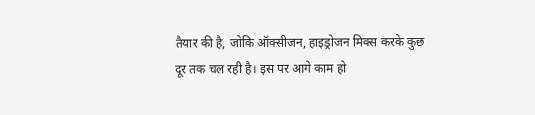तैयार की है, जोकि ऑक्सीजन, हाइड्रोजन मिक्स करके कुछ दूर तक चल रही है। इस पर आगे काम हो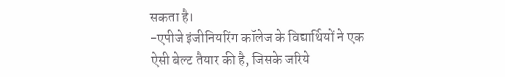सकता है।
-एपीजे इंजीनियरिंग कॉलेज के विद्यार्थियों ने एक ऐसी बेल्ट तैयार की है, जिसके जरिये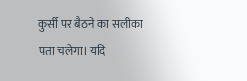कुर्सी पर बैठने का सलीका पता चलेगा। यदि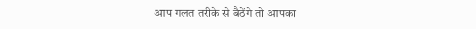आप गलत तरीके से बैठेंगे तो आपका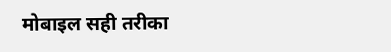मोबाइल सही तरीका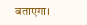बताएगा।